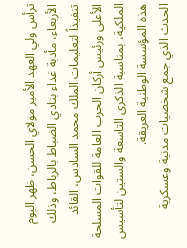ترأس ولي العهد الأمير مولاي الحسن، ظهر اليوم الأربعاء، مأدبة غداء بنادي الضباط بالرباط، وذلك تنفيذاً لتعليمات الملك محمد السادس، القائد الأعلى ورئيس أركان الحرب العامة للقوات المسلحة الملكية، بمناسبة الذكرى التاسعة والستين لتأسيس هذه المؤسسة الوطنية العريقة.
الحدث الذي جمع شخصيات مدنية وعسكرية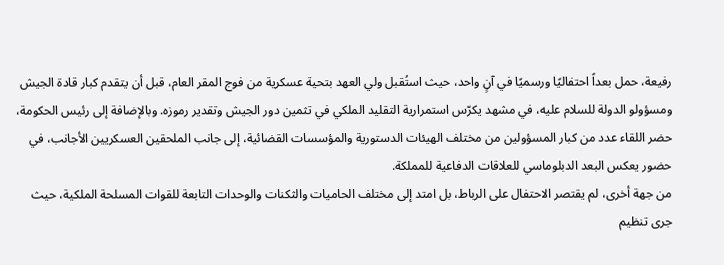رفيعة، حمل بعداً احتفاليًا ورسميًا في آنٍ واحد، حيث استُقبل ولي العهد بتحية عسكرية من فوج المقر العام، قبل أن يتقدم كبار قادة الجيش ومسؤولو الدولة للسلام عليه، في مشهد يكرّس استمرارية التقليد الملكي في تثمين دور الجيش وتقدير رموزه. وبالإضافة إلى رئيس الحكومة، حضر اللقاء عدد من كبار المسؤولين من مختلف الهيئات الدستورية والمؤسسات القضائية، إلى جانب الملحقين العسكريين الأجانب، في حضور يعكس البعد الدبلوماسي للعلاقات الدفاعية للمملكة.
من جهة أخرى، لم يقتصر الاحتفال على الرباط، بل امتد إلى مختلف الحاميات والثكنات والوحدات التابعة للقوات المسلحة الملكية، حيث جرى تنظيم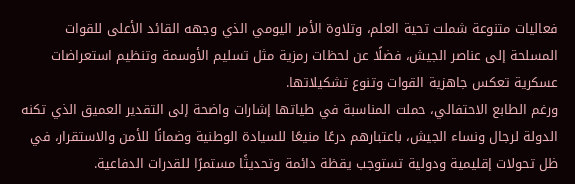فعاليات متنوعة شملت تحية العلم، وتلاوة الأمر اليومي الذي وجهه القائد الأعلى للقوات المسلحة إلى عناصر الجيش، فضلًا عن لحظات رمزية مثل تسليم الأوسمة وتنظيم استعراضات عسكرية تعكس جاهزية القوات وتنوع تشكيلاتها.
ورغم الطابع الاحتفالي، حملت المناسبة في طياتها إشارات واضحة إلى التقدير العميق الذي تكنه الدولة لرجال ونساء الجيش، باعتبارهم درعًا منيعًا للسيادة الوطنية وضمانًا للأمن والاستقرار، في ظل تحولات إقليمية ودولية تستوجب يقظة دائمة وتحديثًا مستمرًا للقدرات الدفاعية.